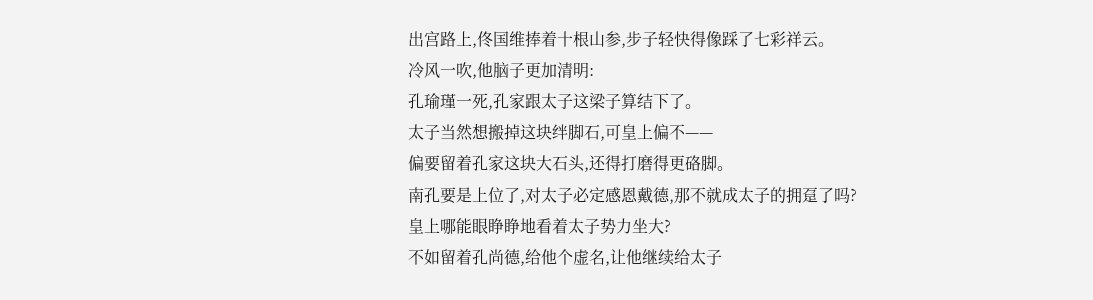出宫路上,佟国维捧着十根山参,步子轻快得像踩了七彩祥云。
冷风一吹,他脑子更加清明:
孔瑜瑾一死,孔家跟太子这梁子算结下了。
太子当然想搬掉这块绊脚石,可皇上偏不——
偏要留着孔家这块大石头,还得打磨得更硌脚。
南孔要是上位了,对太子必定感恩戴德,那不就成太子的拥趸了吗?
皇上哪能眼睁睁地看着太子势力坐大?
不如留着孔尚德,给他个虚名,让他继续给太子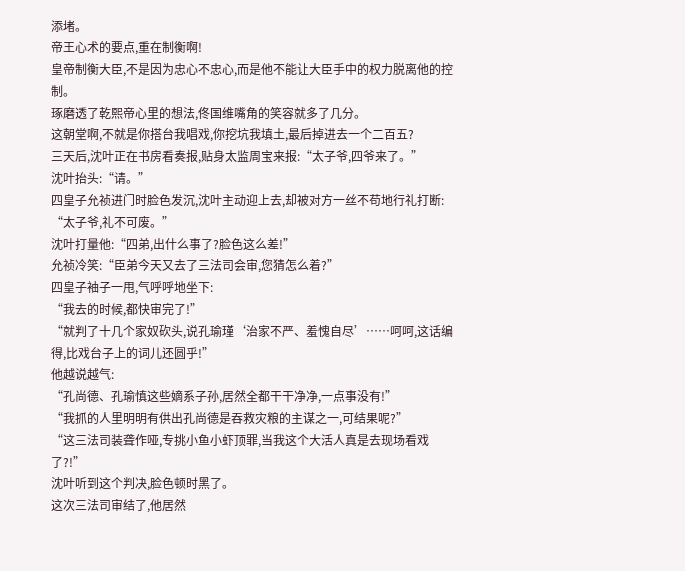添堵。
帝王心术的要点,重在制衡啊!
皇帝制衡大臣,不是因为忠心不忠心,而是他不能让大臣手中的权力脱离他的控制。
琢磨透了乾熙帝心里的想法,佟国维嘴角的笑容就多了几分。
这朝堂啊,不就是你搭台我唱戏,你挖坑我填土,最后掉进去一个二百五?
三天后,沈叶正在书房看奏报,贴身太监周宝来报:“太子爷,四爷来了。”
沈叶抬头:“请。”
四皇子允祯进门时脸色发沉,沈叶主动迎上去,却被对方一丝不苟地行礼打断:
“太子爷,礼不可废。”
沈叶打量他:“四弟,出什么事了?脸色这么差!”
允祯冷笑:“臣弟今天又去了三法司会审,您猜怎么着?”
四皇子袖子一甩,气呼呼地坐下:
“我去的时候,都快审完了!”
“就判了十几个家奴砍头,说孔瑜瑾‘治家不严、羞愧自尽’……呵呵,这话编得,比戏台子上的词儿还圆乎!”
他越说越气:
“孔尚德、孔瑜慎这些嫡系子孙,居然全都干干净净,一点事没有!”
“我抓的人里明明有供出孔尚德是吞救灾粮的主谋之一,可结果呢?”
“这三法司装聋作哑,专挑小鱼小虾顶罪,当我这个大活人真是去现场看戏了?!”
沈叶听到这个判决,脸色顿时黑了。
这次三法司审结了,他居然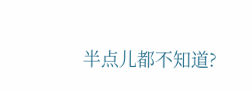半点儿都不知道?